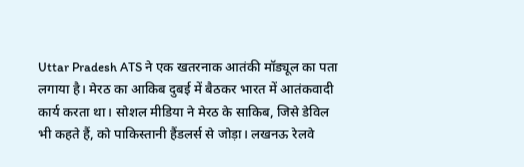Uttar Pradesh ATS ने एक खतरनाक आतंकी मॉड्यूल का पता लगाया है। मेरठ का आकिब दुबई में बैठकर भारत में आतंकवादी कार्य करता था। सोशल मीडिया ने मेरठ के साकिब, जिसे डेविल भी कहते हैं, को पाकिस्तानी हैंडलर्स से जोड़ा। लखनऊ रेलवे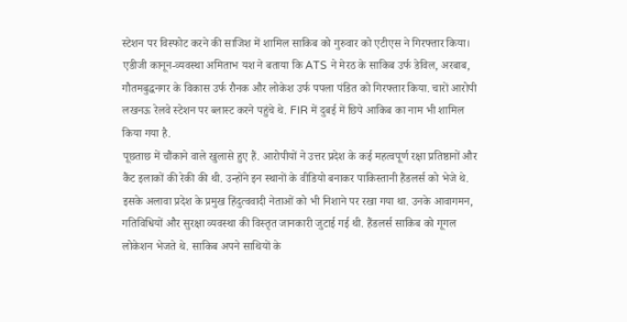स्टेशन पर विस्फोट करने की साजिश में शामिल साकिब को गुरुवार को एटीएस ने गिरफ्तार किया।
एडीजी कानून-व्यवस्था अमिताभ यश ने बताया कि ATS ने मेरठ के साकिब उर्फ डेविल, अरबाब, गौतमबुद्धनगर के विकास उर्फ रौनक और लोकेश उर्फ पपला पंडित को गिरफ्तार किया. चारों आरोपी लखनऊ रेलवे स्टेशन पर ब्लास्ट करने पहुंचे थे. FIR में दुबई में छिपे आकिब का नाम भी शामिल किया गया है.
पूछताछ में चौंकाने वाले खुलासे हुए हैं. आरोपीयों ने उत्तर प्रदेश के कई महत्वपूर्ण रक्षा प्रतिष्ठानों और कैंट इलाकों की रेकी की थी. उन्होंने इन स्थानों के वीडियो बनाकर पाकिस्तानी हैंडलर्स को भेजे थे. इसके अलावा प्रदेश के प्रमुख हिंदुत्ववादी नेताओं को भी निशाने पर रखा गया था. उनके आवागमन, गतिविधियों और सुरक्षा व्यवस्था की विस्तृत जानकारी जुटाई गई थी. हैंडलर्स साकिब को गूगल लोकेशन भेजते थे. साकिब अपने साथियों के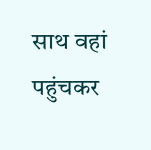साथ वहां पहुंचकर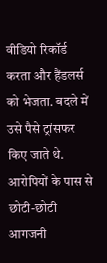वीडियो रिकॉर्ड करता और हैंडलर्स को भेजता. बदले में उसे पैसे ट्रांसफर किए जाते थे. आरोपियों के पास से छोटी-छोटी आगजनी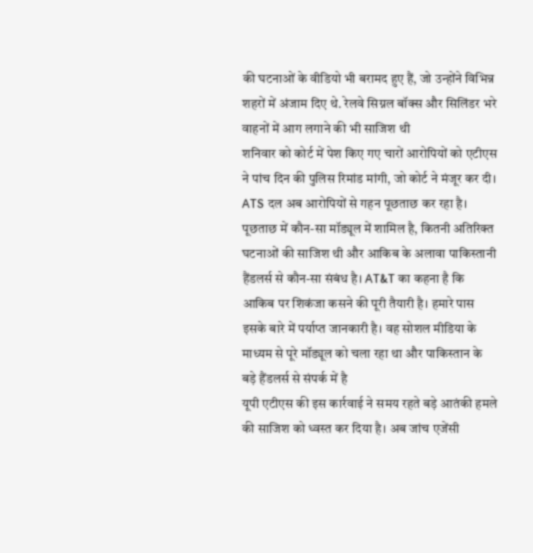की घटनाओं के वीडियो भी बरामद हुए हैं, जो उन्होंने विभिन्न शहरों में अंजाम दिए थे. रेलवे सिग्नल बॉक्स और सिलिंडर भरे वाहनों में आग लगाने की भी साजिश थी
शनिवार को कोर्ट में पेश किए गए चारों आरोपियों को एटीएस ने पांच दिन की पुलिस रिमांड मांगी, जो कोर्ट ने मंजूर कर दी। ATS दल अब आरोपियों से गहन पूछताछ कर रहा है। पूछताछ में कौन-सा मॉड्यूल में शामिल है, कितनी अतिरिक्त घटनाओं की साजिश थी और आकिब के अलावा पाकिस्तानी हैंडलर्स से कौन-सा संबंध है। AT&T का कहना है कि आकिब पर शिकंजा कसने की पूरी तैयारी है। हमारे पास इसके बारे में पर्याप्त जानकारी है। वह सोशल मीडिया के माध्यम से पूरे मॉड्यूल को चला रहा था और पाकिस्तान के बड़े हैंडलर्स से संपर्क में है
यूपी एटीएस की इस कार्रवाई ने समय रहते बड़े आतंकी हमले की साजिश को ध्वस्त कर दिया है। अब जांच एजेंसी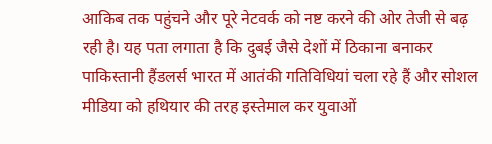आकिब तक पहुंचने और पूरे नेटवर्क को नष्ट करने की ओर तेजी से बढ़ रही है। यह पता लगाता है कि दुबई जैसे देशों में ठिकाना बनाकर पाकिस्तानी हैंडलर्स भारत में आतंकी गतिविधियां चला रहे हैं और सोशल मीडिया को हथियार की तरह इस्तेमाल कर युवाओं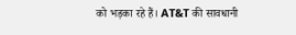को भड़का रहे हैं। AT&T की सावधानी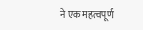ने एक महत्वपूर्ण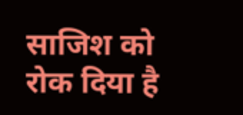साजिश को रोक दिया है